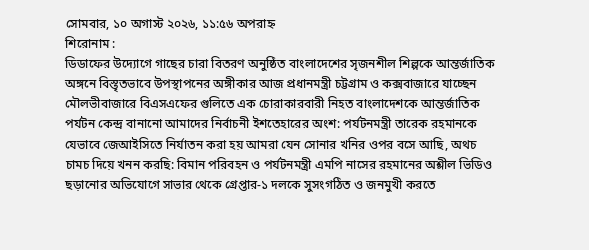সোমবার, ১০ অগাস্ট ২০২৬, ১১:৫৬ অপরাহ্ন
শিরোনাম :
ডিডাফের উদ্যোগে গাছের চারা বিতরণ অনুষ্ঠিত বাংলাদেশের সৃজনশীল শিল্পকে আন্তর্জাতিক অঙ্গনে বিস্তৃতভাবে উপস্থাপনের অঙ্গীকার আজ প্রধানমন্ত্রী চট্টগ্রাম ও কক্সবাজারে যাচ্ছেন মৌলভীবাজারে বিএসএফের গুলিতে এক চোরাকারবারী নিহত বাংলাদেশকে আন্তর্জাতিক পর্যটন কেন্দ্র বানানো আমাদের নির্বাচনী ইশতেহারের অংশ: পর্যটনমন্ত্রী তারেক রহমানকে যেভাবে জেআইসিতে নির্যাতন করা হয় আমরা যেন সোনার খনির ওপর বসে আছি, অথচ চামচ দিয়ে খনন করছি: বিমান পরিবহন ও পর্যটনমন্ত্রী এমপি নাসের রহমানের অশ্লীল ভিডিও ছড়ানোর অভিযোগে সাভার থেকে গ্রেপ্তার-১ দলকে সুসংগঠিত ও জনমুখী করতে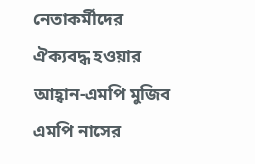নেতাকর্মীদের ঐক্যবদ্ধ হওয়ার আহ্বান-এমপি মুজিব এমপি নাসের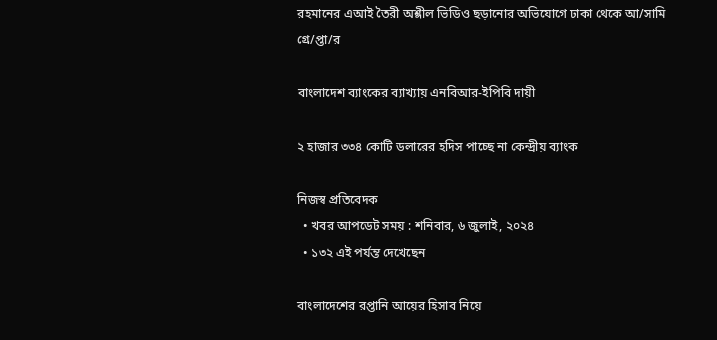রহমানের এআই তৈরী অশ্লীল ভিডিও ছড়ানোর অভিযোগে ঢাকা থেকে আ/সামি গ্রে/প্তা/র

বাংলাদেশ ব্যাংকের ব্যাখ্যায় এনবিআর-ইপিবি দায়ী

২ হাজার ৩৩৪ কোটি ডলারের হদিস পাচ্ছে না কেন্দ্রীয় ব্যাংক

নিজস্ব প্রতিবেদক
  • খবর আপডেট সময় : শনিবার, ৬ জুলাই, ২০২৪
  • ১৩২ এই পর্যন্ত দেখেছেন

বাংলাদেশের রপ্তানি আয়ের হিসাব নিয়ে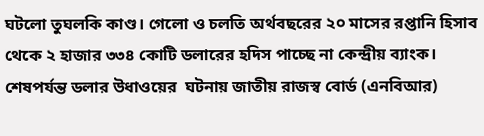ঘটলো তুঘলকি কাণ্ড। গেলো ও চলতি অর্থবছরের ২০ মাসের রপ্তানি হিসাব থেকে ২ হাজার ৩৩৪ কোটি ডলারের হদিস পাচ্ছে না কেন্দ্রীয় ব্যাংক। শেষপর্যন্ত ডলার উধাওয়ের  ঘটনায় জাতীয় রাজস্ব বোর্ড (এনবিআর)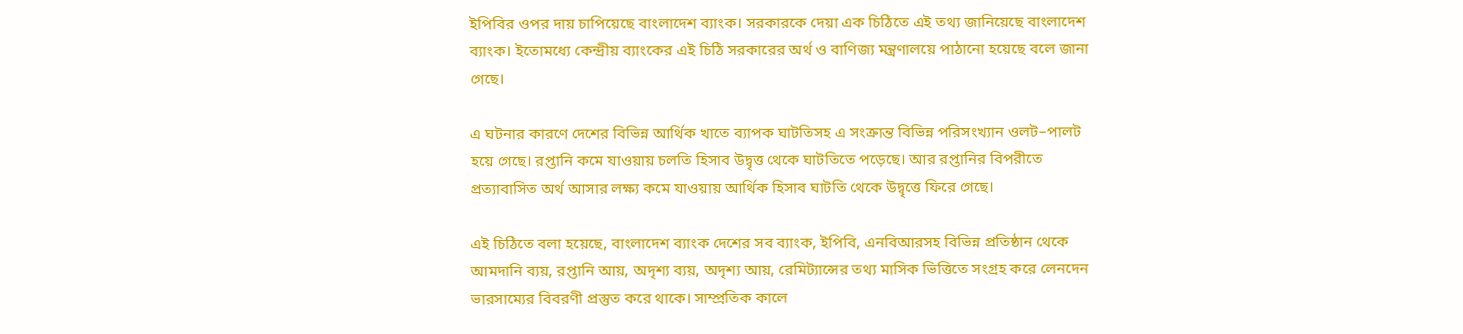ইপিবির ওপর দায় চাপিয়েছে বাংলাদেশ ব্যাংক। সরকারকে দেয়া এক চিঠিতে এই তথ্য জানিয়েছে বাংলাদেশ ব্যাংক। ইতোমধ্যে কেন্দ্রীয় ব্যাংকের এই চিঠি সরকারের অর্থ ও বাণিজ্য মন্ত্রণালয়ে পাঠানো হয়েছে বলে জানা গেছে।

এ ঘটনার কারণে দেশের বিভিন্ন আর্থিক খাতে ব্যাপক ঘাটতিসহ এ সংক্রান্ত বিভিন্ন পরিসংখ্যান ওলট–পালট হয়ে গেছে। রপ্তানি কমে যাওয়ায় চলতি হিসাব উদ্বৃত্ত থেকে ঘাটতিতে পড়েছে। আর রপ্তানির বিপরীতে প্রত্যাবাসিত অর্থ আসার লক্ষ্য কমে যাওয়ায় আর্থিক হিসাব ঘাটতি থেকে উদ্বৃত্তে ফিরে গেছে।

এই চিঠিতে বলা হয়েছে, বাংলাদেশ ব্যাংক দেশের সব ব্যাংক, ইপিবি, এনবিআরসহ বিভিন্ন প্রতিষ্ঠান থেকে আমদানি ব্যয়, রপ্তানি আয়, অদৃশ্য ব্যয়, অদৃশ্য আয়, রেমিট্যান্সের তথ্য মাসিক ভিত্তিতে সংগ্রহ করে লেনদেন ভারসাম্যের বিবরণী প্রস্তুত করে থাকে। সাম্প্রতিক কালে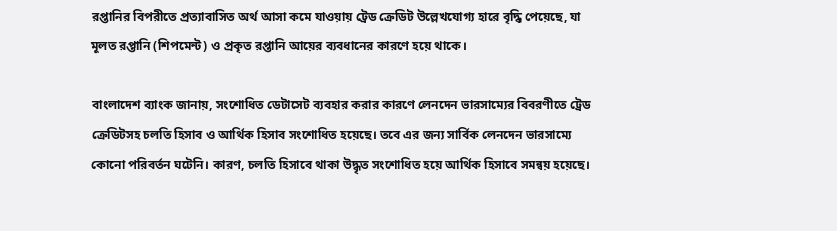রপ্তানির বিপরীতে প্রত্যাবাসিত অর্থ আসা কমে যাওয়ায় ট্রেড ক্রেডিট উল্লেখযোগ্য হারে বৃদ্ধি পেয়েছে, যা মূলত রপ্তানি (শিপমেন্ট) ও প্রকৃত রপ্তানি আয়ের ব্যবধানের কারণে হয়ে থাকে।

বাংলাদেশ ব্যাংক জানায়, সংশোধিত ডেটাসেট ব্যবহার করার কারণে লেনদেন ভারসাম্যের বিবরণীতে ট্রেড ক্রেডিটসহ চলতি হিসাব ও আর্থিক হিসাব সংশোধিত হয়েছে। তবে এর জন্য সার্বিক লেনদেন ভারসাম্যে কোনো পরিবর্তন ঘটেনি। কারণ, চলতি হিসাবে থাকা উদ্ধৃত সংশোধিত হয়ে আর্থিক হিসাবে সমন্বয় হয়েছে।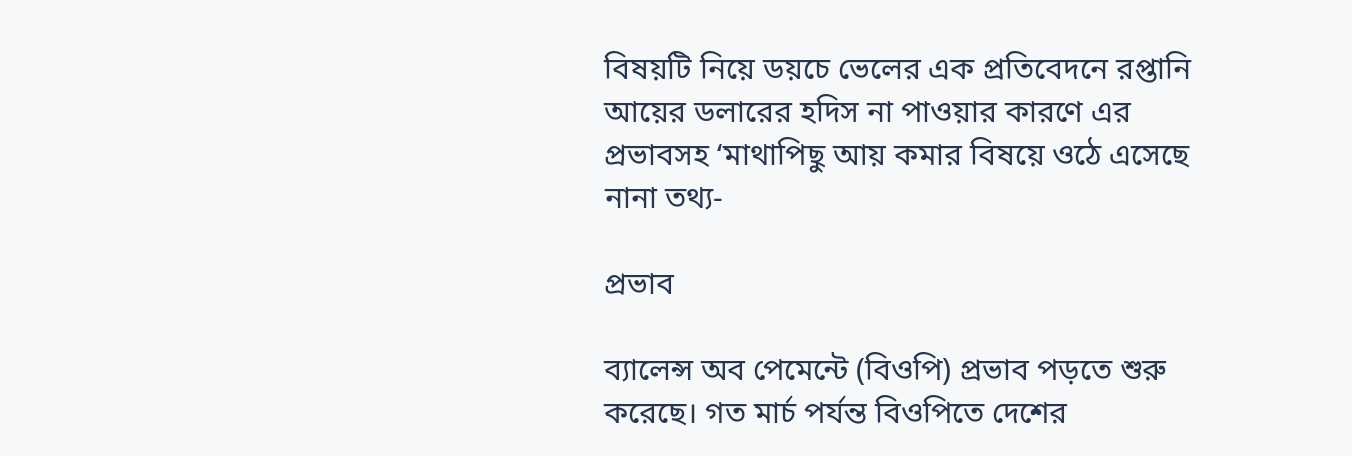বিষয়টি নিয়ে ডয়চে ভেলের এক প্রতিবেদনে রপ্তানি আয়ের ডলারের হদিস না পাওয়ার কারণে এর প্রভাবসহ ‘মাথাপিছু আয় কমার বিষয়ে ওঠে এসেছে নানা তথ্য-

প্রভাব

ব্যালেন্স অব পেমেন্টে (বিওপি) প্রভাব পড়তে শুরু করেছে। গত মার্চ পর্যন্ত বিওপিতে দেশের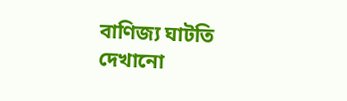বাণিজ্য ঘাটতি দেখানো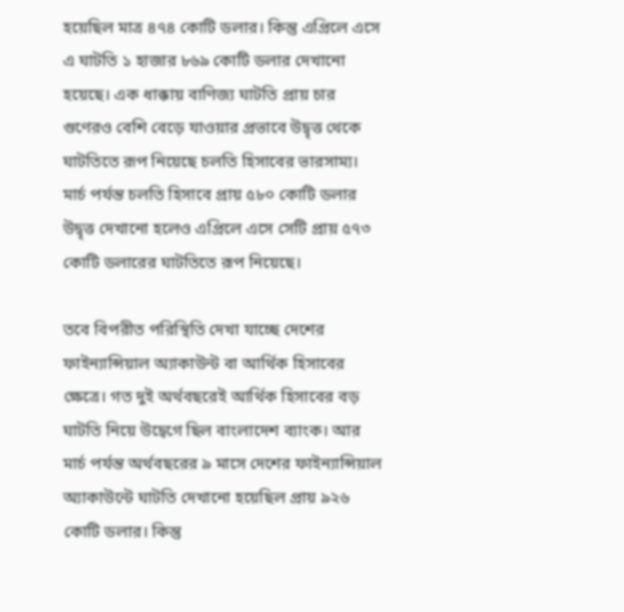হয়েছিল মাত্র ৪৭৪ কোটি ডলার। কিন্তু এপ্রিলে এসে এ ঘাটতি ১ হাজার ৮৬৯ কোটি ডলার দেখানো হয়েছে। এক ধাক্কায় বাণিজ্য ঘাটতি প্রায় চার গুণেরও বেশি বেড়ে যাওয়ার প্রভাবে উদ্বৃত্ত থেকে ঘাটতিতে রূপ নিয়েছে চলতি হিসাবের ভারসাম্য। মার্চ পর্যন্ত চলতি হিসাবে প্রায় ৫৮০ কোটি ডলার উদ্বৃত্ত দেখানো হলেও এপ্রিলে এসে সেটি প্রায় ৫৭৩ কোটি ডলারের ঘাটতিতে রূপ নিয়েছে।

তবে বিপরীত পরিস্থিতি দেখা যাচ্ছে দেশের ফাইন্যান্সিয়াল অ্যাকাউন্ট বা আর্থিক হিসাবের ক্ষেত্রে। গত দুই অর্থবছরেই আর্থিক হিসাবের বড় ঘাটতি নিয়ে উদ্বেগে ছিল বাংলাদেশ ব্যাংক। আর মার্চ পর্যন্ত অর্থবছরের ৯ মাসে দেশের ফাইন্যান্সিয়াল অ্যাকাউন্টে ঘাটতি দেখানো হয়েছিল প্রায় ৯২৬ কোটি ডলার। কিন্তু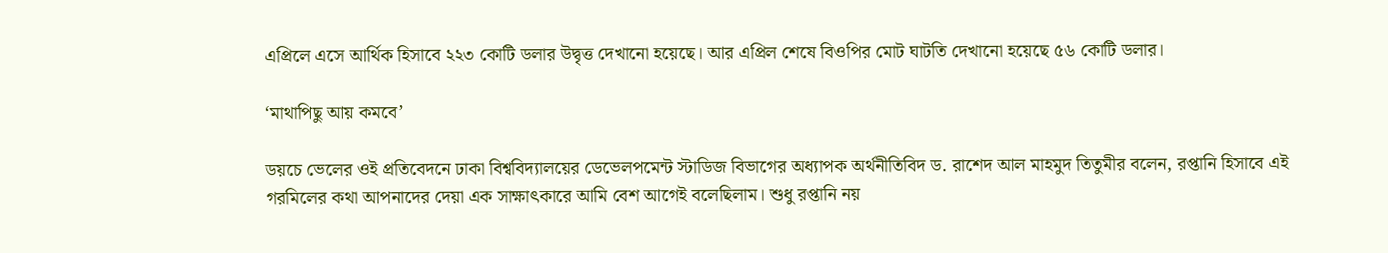এপ্রিলে এসে আর্থিক হিসাবে ২২৩ কোটি ডলার উদ্বৃত্ত দেখানো হয়েছে। আর এপ্রিল শেষে বিওপির মোট ঘাটতি দেখানো হয়েছে ৫৬ কোটি ডলার।

‘মাথাপিছু আয় কমবে’

ডয়চে ভেলের ওই প্রতিবেদনে ঢাকা বিশ্ববিদ্যালয়ের ডেভেলপমেন্ট স্টাডিজ বিভাগের অধ্যাপক অর্থনীতিবিদ ড. রাশেদ আল মাহমুদ তিতুমীর বলেন, রপ্তানি হিসাবে এই গরমিলের কথা আপনাদের দেয়া এক সাক্ষাৎকারে আমি বেশ আগেই বলেছিলাম। শুধু রপ্তানি নয়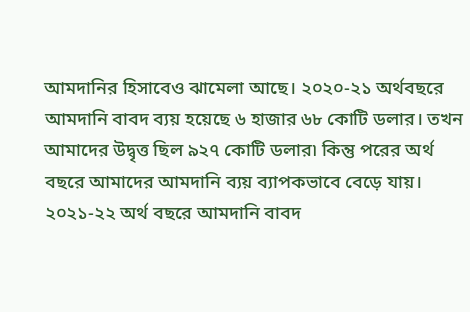আমদানির হিসাবেও ঝামেলা আছে। ২০২০-২১ অর্থবছরে আমদানি বাবদ ব্যয় হয়েছে ৬ হাজার ৬৮ কোটি ডলার। তখন আমাদের উদ্বৃত্ত ছিল ৯২৭ কোটি ডলার৷ কিন্তু পরের অর্থ বছরে আমাদের আমদানি ব্যয় ব্যাপকভাবে বেড়ে যায়। ২০২১-২২ অর্থ বছরে আমদানি বাবদ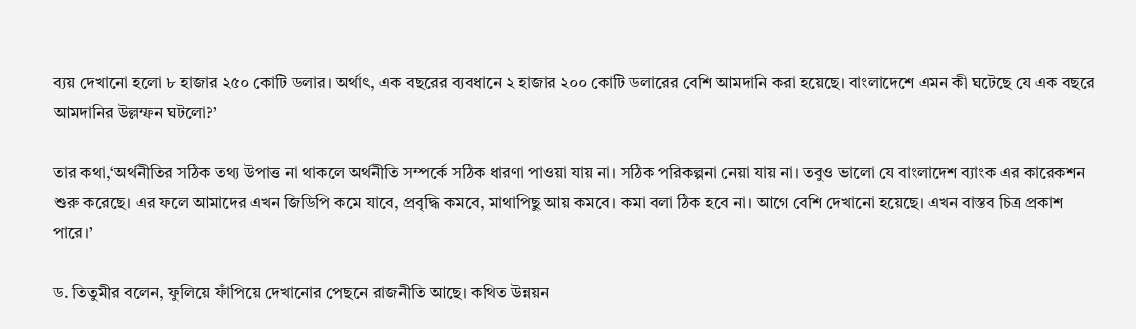ব্যয় দেখানো হলো ৮ হাজার ২৫০ কোটি ডলার। অর্থাৎ, এক বছরের ব্যবধানে ২ হাজার ২০০ কোটি ডলারের বেশি আমদানি করা হয়েছে। বাংলাদেশে এমন কী ঘটেছে যে এক বছরে আমদানির উল্লম্ফন ঘটলো?’

তার কথা,‘অর্থনীতির সঠিক তথ্য উপাত্ত না থাকলে অর্থনীতি সম্পর্কে সঠিক ধারণা পাওয়া যায় না। সঠিক পরিকল্পনা নেয়া যায় না। তবুও ভালো যে বাংলাদেশ ব্যাংক এর কারেকশন শুরু করেছে। এর ফলে আমাদের এখন জিডিপি কমে যাবে, প্রবৃদ্ধি কমবে, মাথাপিছু আয় কমবে। কমা বলা ঠিক হবে না। আগে বেশি দেখানো হয়েছে। এখন বাস্তব চিত্র প্রকাশ পারে।’

ড. তিতুমীর বলেন, ফুলিয়ে ফাঁপিয়ে দেখানোর পেছনে রাজনীতি আছে। কথিত উন্নয়ন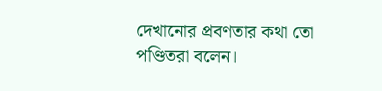দেখানোর প্রবণতার কথা তো পণ্ডিতরা বলেন।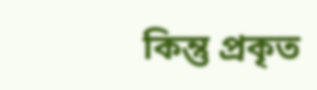কিন্তু প্রকৃত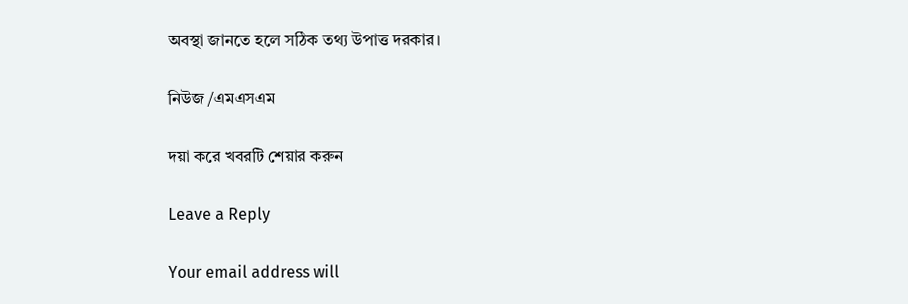অবস্থা জানতে হলে সঠিক তথ্য উপাত্ত দরকার।

নিউজ /এমএসএম

দয়া করে খবরটি শেয়ার করুন

Leave a Reply

Your email address will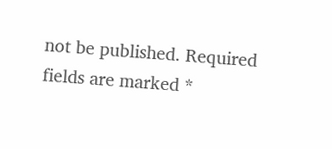not be published. Required fields are marked *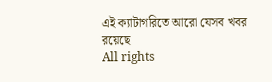এই ক্যাটাগরিতে আরো যেসব খবর রয়েছে
All rights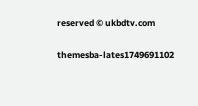reserved © ukbdtv.com

themesba-lates1749691102